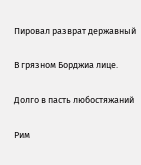Пировал разврат державный

В грязном Борджиа лице.

Долго в пасть любостяжаний

Рим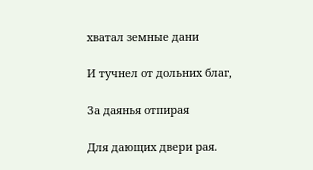хватал земные дани

И тучнел от дольних благ,

За даянья отпирая

Для дающих двери рая.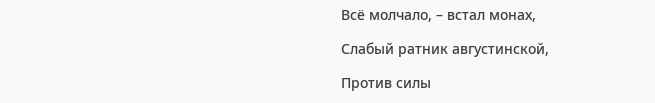Всё молчало, – встал монах,

Слабый ратник августинской,

Против силы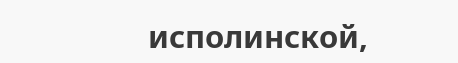исполинской,